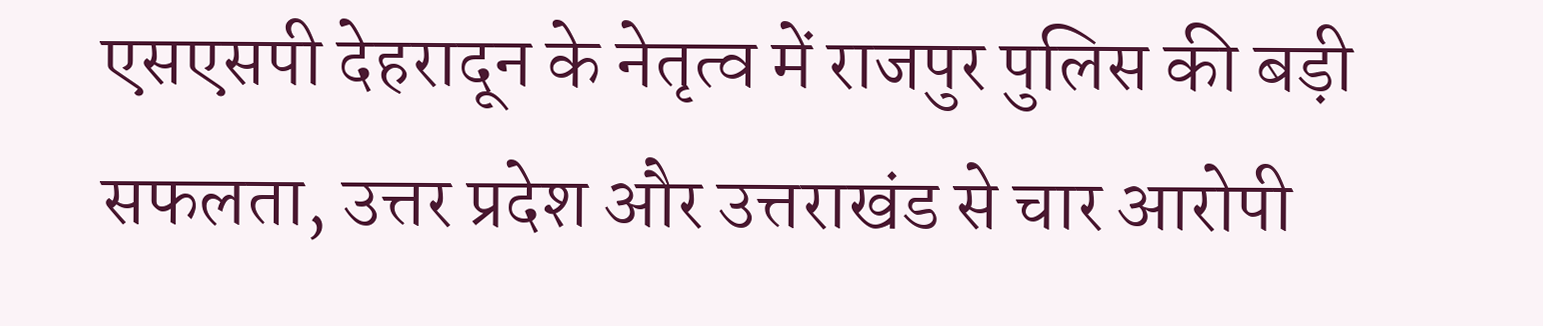एसएसपी देहरादून के नेतृत्व में राजपुर पुलिस की बड़ी सफलता, उत्तर प्रदेश और उत्तराखंड से चार आरोपी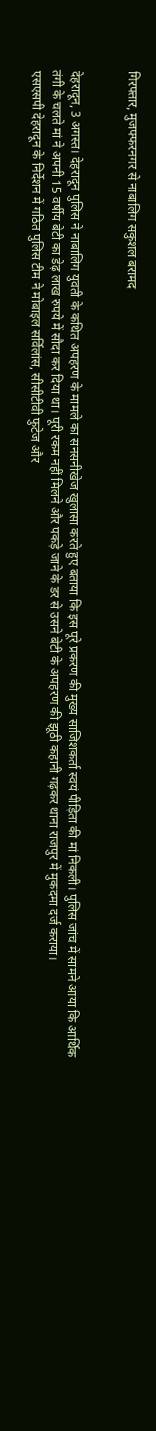गिरफ्तार, मुजफ्फरनगर से नाबालिग सकुशल बरामद


देहरादून, 3 अगस्त। देहरादून पुलिस ने नाबालिग युवती के कथित अपहरण के मामले का सनसनीखेज खुलासा करते हुए बताया कि इस पूरे प्रकरण की मुख्य साजिशकर्ता स्वयं पीड़िता की मां निकली। पुलिस जांच में सामने आया कि आर्थिक तंगी के चलते मां ने अपनी 15 वर्षीय बेटी का डेढ़ लाख रुपये में सौदा कर दिया था। पूरी रकम नहीं मिलने और पकड़े जाने के डर से उसने बेटी के अपहरण की झूठी कहानी गढ़कर थाना राजपुर में मुकदमा दर्ज कराया।
एसएसपी देहरादून के निर्देशन में गठित पुलिस टीम ने मोबाइल सर्विलांस, सीसीटीवी फुटेज और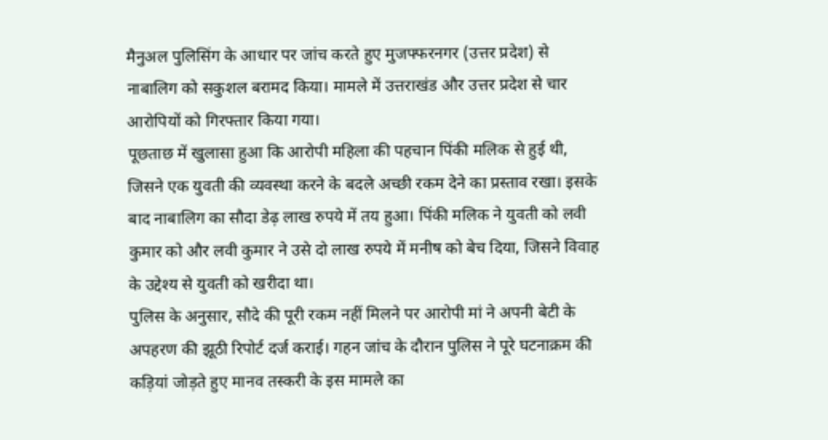मैनुअल पुलिसिंग के आधार पर जांच करते हुए मुजफ्फरनगर (उत्तर प्रदेश) से नाबालिग को सकुशल बरामद किया। मामले में उत्तराखंड और उत्तर प्रदेश से चार आरोपियों को गिरफ्तार किया गया।
पूछताछ में खुलासा हुआ कि आरोपी महिला की पहचान पिंकी मलिक से हुई थी, जिसने एक युवती की व्यवस्था करने के बदले अच्छी रकम देने का प्रस्ताव रखा। इसके बाद नाबालिग का सौदा डेढ़ लाख रुपये में तय हुआ। पिंकी मलिक ने युवती को लवी कुमार को और लवी कुमार ने उसे दो लाख रुपये में मनीष को बेच दिया, जिसने विवाह के उद्देश्य से युवती को खरीदा था।
पुलिस के अनुसार, सौदे की पूरी रकम नहीं मिलने पर आरोपी मां ने अपनी बेटी के अपहरण की झूठी रिपोर्ट दर्ज कराई। गहन जांच के दौरान पुलिस ने पूरे घटनाक्रम की कड़ियां जोड़ते हुए मानव तस्करी के इस मामले का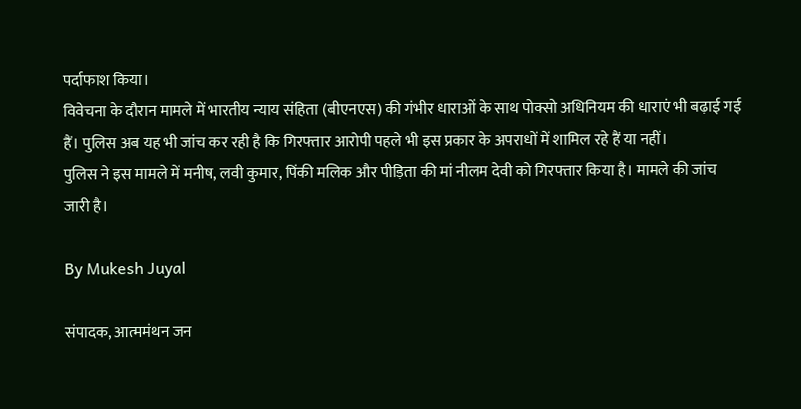पर्दाफाश किया।
विवेचना के दौरान मामले में भारतीय न्याय संहिता (बीएनएस) की गंभीर धाराओं के साथ पोक्सो अधिनियम की धाराएं भी बढ़ाई गई हैं। पुलिस अब यह भी जांच कर रही है कि गिरफ्तार आरोपी पहले भी इस प्रकार के अपराधों में शामिल रहे हैं या नहीं।
पुलिस ने इस मामले में मनीष, लवी कुमार, पिंकी मलिक और पीड़िता की मां नीलम देवी को गिरफ्तार किया है। मामले की जांच जारी है।

By Mukesh Juyal

संपादक, आत्ममंथन जन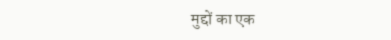मुद्दों का एक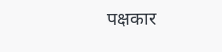पक्षकार